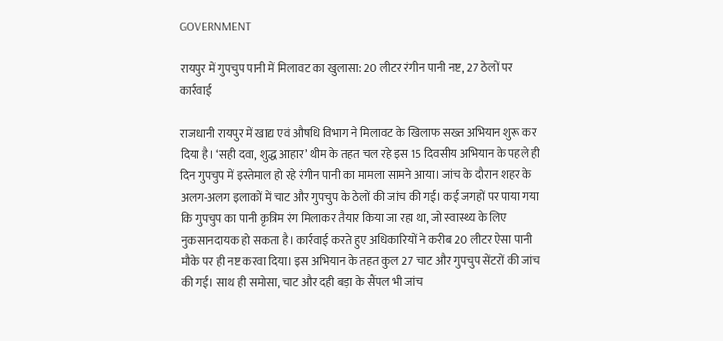GOVERNMENT

रायपुर में गुपचुप पानी में मिलावट का खुलासा: 20 लीटर रंगीन पानी नष्ट, 27 ठेलों पर कार्रवाई

राजधानी रायपुर में खाद्य एवं औषधि विभाग ने मिलावट के खिलाफ सख्त अभियान शुरू कर दिया है। ‘सही दवा, शुद्ध आहार’ थीम के तहत चल रहे इस 15 दिवसीय अभियान के पहले ही दिन गुपचुप में इस्तेमाल हो रहे रंगीन पानी का मामला सामने आया। जांच के दौरान शहर के अलग-अलग इलाकों में चाट और गुपचुप के ठेलों की जांच की गई। कई जगहों पर पाया गया कि गुपचुप का पानी कृत्रिम रंग मिलाकर तैयार किया जा रहा था, जो स्वास्थ्य के लिए नुकसानदायक हो सकता है। कार्रवाई करते हुए अधिकारियों ने करीब 20 लीटर ऐसा पानी मौके पर ही नष्ट करवा दिया। इस अभियान के तहत कुल 27 चाट और गुपचुप सेंटरों की जांच की गई। साथ ही समोसा, चाट और दही बड़ा के सैंपल भी जांच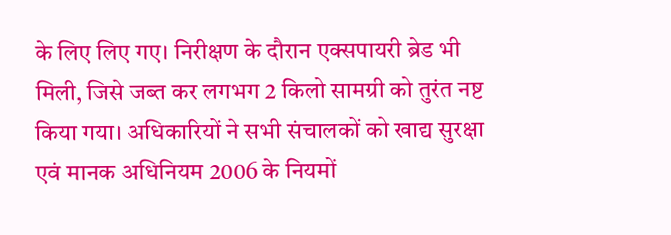के लिए लिए गए। निरीक्षण के दौरान एक्सपायरी ब्रेड भी मिली, जिसे जब्त कर लगभग 2 किलो सामग्री को तुरंत नष्ट किया गया। अधिकारियों ने सभी संचालकों को खाद्य सुरक्षा एवं मानक अधिनियम 2006 के नियमों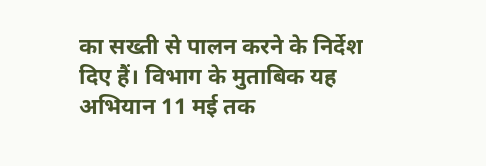का सख्ती से पालन करने के निर्देश दिए हैं। विभाग के मुताबिक यह अभियान 11 मई तक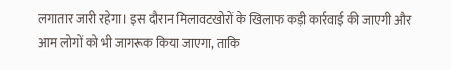लगातार जारी रहेगा। इस दौरान मिलावटखोरों के खिलाफ कड़ी कार्रवाई की जाएगी और आम लोगों को भी जागरूक किया जाएगा, ताकि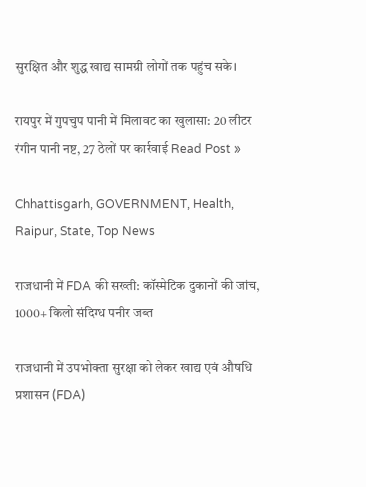सुरक्षित और शुद्ध खाद्य सामग्री लोगों तक पहुंच सके।

रायपुर में गुपचुप पानी में मिलावट का खुलासा: 20 लीटर रंगीन पानी नष्ट, 27 ठेलों पर कार्रवाई Read Post »

Chhattisgarh, GOVERNMENT, Health, Raipur, State, Top News

राजधानी में FDA की सख्ती: कॉस्मेटिक दुकानों की जांच, 1000+ किलो संदिग्ध पनीर जब्त

राजधानी में उपभोक्ता सुरक्षा को लेकर खाद्य एवं औषधि प्रशासन (FDA)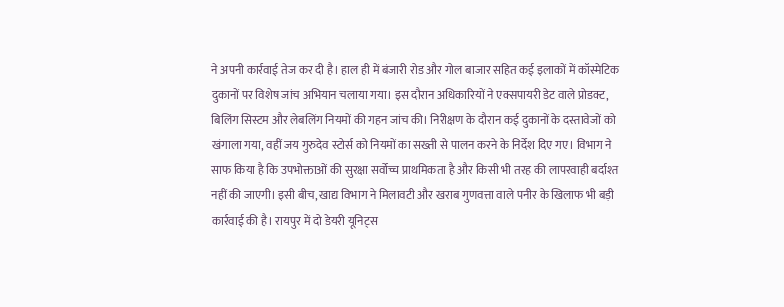ने अपनी कार्रवाई तेज कर दी है। हाल ही में बंजारी रोड और गोल बाजार सहित कई इलाकों में कॉस्मेटिक दुकानों पर विशेष जांच अभियान चलाया गया। इस दौरान अधिकारियों ने एक्सपायरी डेट वाले प्रोडक्ट, बिलिंग सिस्टम और लेबलिंग नियमों की गहन जांच की। निरीक्षण के दौरान कई दुकानों के दस्तावेजों को खंगाला गया, वहीं जय गुरुदेव स्टोर्स को नियमों का सख्ती से पालन करने के निर्देश दिए गए। विभाग ने साफ किया है कि उपभोक्ताओं की सुरक्षा सर्वोच्च प्राथमिकता है और किसी भी तरह की लापरवाही बर्दाश्त नहीं की जाएगी। इसी बीच, खाद्य विभाग ने मिलावटी और खराब गुणवत्ता वाले पनीर के खिलाफ भी बड़ी कार्रवाई की है। रायपुर में दो डेयरी यूनिट्स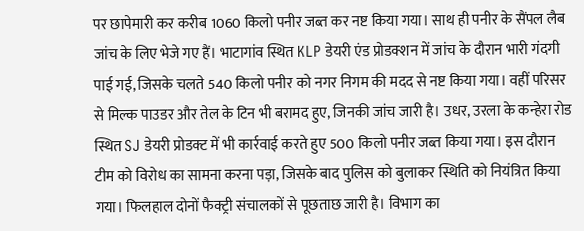पर छापेमारी कर करीब 1060 किलो पनीर जब्त कर नष्ट किया गया। साथ ही पनीर के सैंपल लैब जांच के लिए भेजे गए हैं। भाटागांव स्थित KLP डेयरी एंड प्रोडक्शन में जांच के दौरान भारी गंदगी पाई गई, जिसके चलते 540 किलो पनीर को नगर निगम की मदद से नष्ट किया गया। वहीं परिसर से मिल्क पाउडर और तेल के टिन भी बरामद हुए, जिनकी जांच जारी है। उधर, उरला के कन्हेरा रोड स्थित SJ डेयरी प्रोडक्ट में भी कार्रवाई करते हुए 500 किलो पनीर जब्त किया गया। इस दौरान टीम को विरोध का सामना करना पड़ा, जिसके बाद पुलिस को बुलाकर स्थिति को नियंत्रित किया गया। फिलहाल दोनों फैक्ट्री संचालकों से पूछताछ जारी है। विभाग का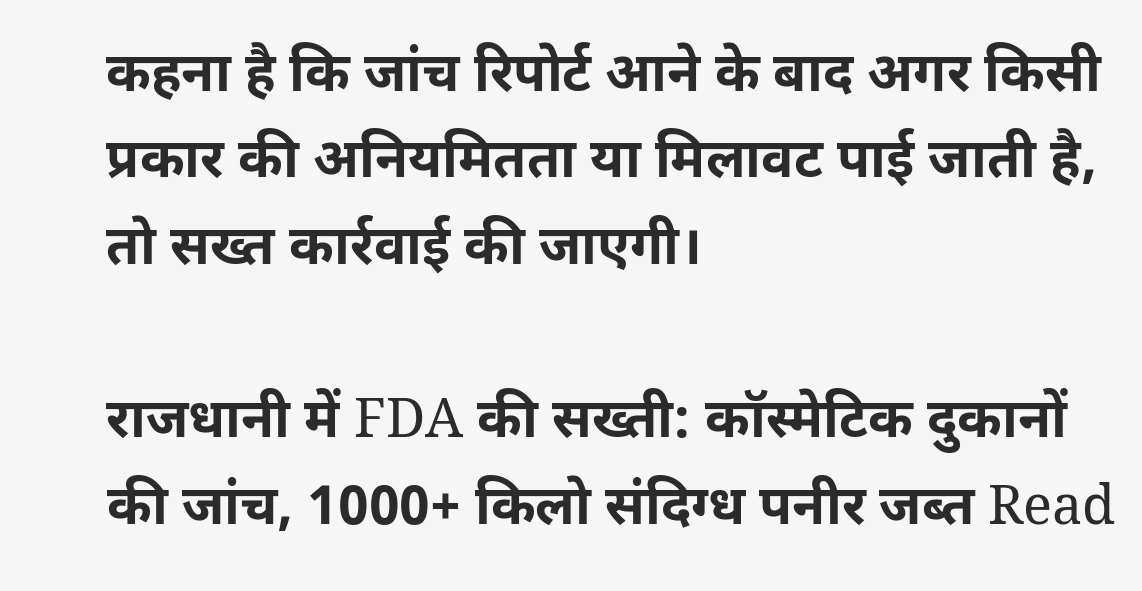कहना है कि जांच रिपोर्ट आने के बाद अगर किसी प्रकार की अनियमितता या मिलावट पाई जाती है, तो सख्त कार्रवाई की जाएगी।

राजधानी में FDA की सख्ती: कॉस्मेटिक दुकानों की जांच, 1000+ किलो संदिग्ध पनीर जब्त Read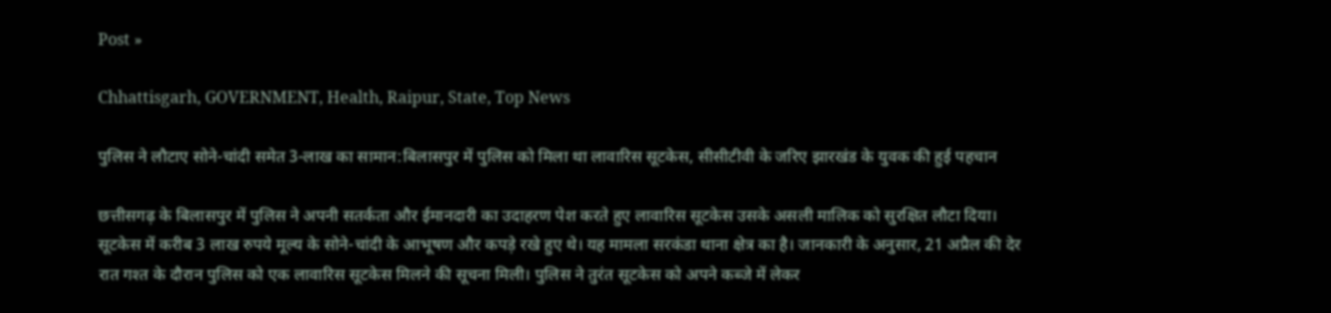Post »

Chhattisgarh, GOVERNMENT, Health, Raipur, State, Top News

पुलिस ने लौटाए सोने-चांदी समेत 3-लाख का सामान:बिलासपुर में पुलिस को मिला था लावारिस सूटकेस, सीसीटीवी के जरिए झारखंड के युवक की हुई पहचान

छत्तीसगढ़ के बिलासपुर में पुलिस ने अपनी सतर्कता और ईमानदारी का उदाहरण पेश करते हुए लावारिस सूटकेस उसके असली मालिक को सुरक्षित लौटा दिया। सूटकेस में करीब 3 लाख रुपये मूल्य के सोने-चांदी के आभूषण और कपड़े रखे हुए थे। यह मामला सरकंडा थाना क्षेत्र का है। जानकारी के अनुसार, 21 अप्रैल की देर रात गश्त के दौरान पुलिस को एक लावारिस सूटकेस मिलने की सूचना मिली। पुलिस ने तुरंत सूटकेस को अपने कब्जे में लेकर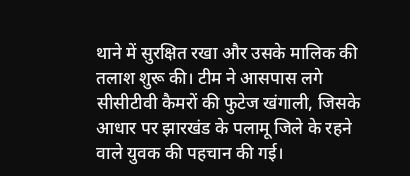थाने में सुरक्षित रखा और उसके मालिक की तलाश शुरू की। टीम ने आसपास लगे सीसीटीवी कैमरों की फुटेज खंगाली, जिसके आधार पर झारखंड के पलामू जिले के रहने वाले युवक की पहचान की गई।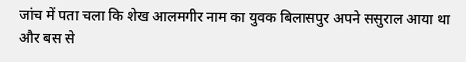जांच में पता चला कि शेख आलमगीर नाम का युवक बिलासपुर अपने ससुराल आया था और बस से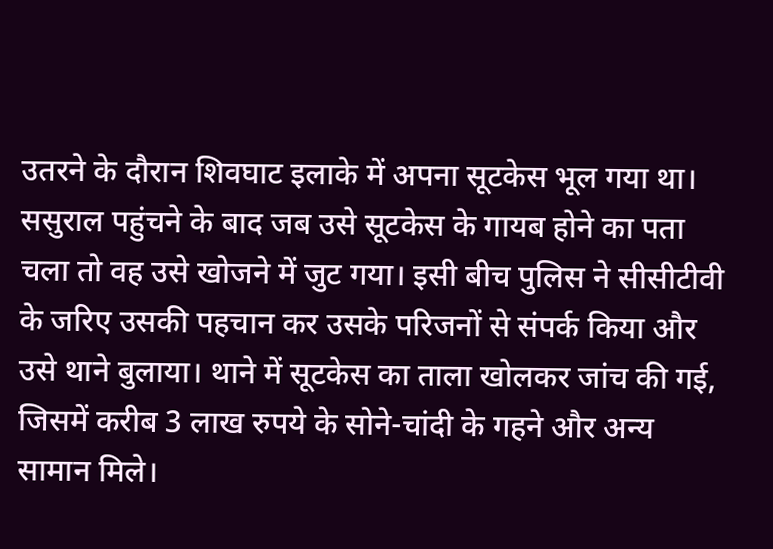उतरने के दौरान शिवघाट इलाके में अपना सूटकेस भूल गया था। ससुराल पहुंचने के बाद जब उसे सूटकेस के गायब होने का पता चला तो वह उसे खोजने में जुट गया। इसी बीच पुलिस ने सीसीटीवी के जरिए उसकी पहचान कर उसके परिजनों से संपर्क किया और उसे थाने बुलाया। थाने में सूटकेस का ताला खोलकर जांच की गई, जिसमें करीब 3 लाख रुपये के सोने-चांदी के गहने और अन्य सामान मिले।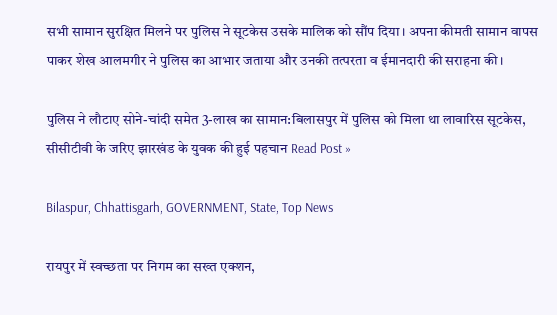सभी सामान सुरक्षित मिलने पर पुलिस ने सूटकेस उसके मालिक को सौंप दिया। अपना कीमती सामान वापस पाकर शेख आलमगीर ने पुलिस का आभार जताया और उनकी तत्परता व ईमानदारी की सराहना की।

पुलिस ने लौटाए सोने-चांदी समेत 3-लाख का सामान:बिलासपुर में पुलिस को मिला था लावारिस सूटकेस, सीसीटीवी के जरिए झारखंड के युवक की हुई पहचान Read Post »

Bilaspur, Chhattisgarh, GOVERNMENT, State, Top News

रायपुर में स्वच्छता पर निगम का सख्त एक्शन,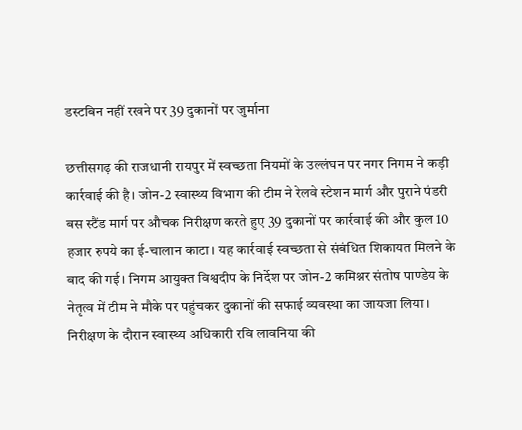डस्टबिन नहीं रखने पर 39 दुकानों पर जुर्माना

छत्तीसगढ़ की राजधानी रायपुर में स्वच्छता नियमों के उल्लंघन पर नगर निगम ने कड़ी कार्रवाई की है। जोन-2 स्वास्थ्य विभाग की टीम ने रेलवे स्टेशन मार्ग और पुराने पंडरी बस स्टैंड मार्ग पर औचक निरीक्षण करते हुए 39 दुकानों पर कार्रवाई की और कुल 10 हजार रुपये का ई-चालान काटा। यह कार्रवाई स्वच्छता से संबंधित शिकायत मिलने के बाद की गई। निगम आयुक्त विश्वदीप के निर्देश पर जोन-2 कमिश्नर संतोष पाण्डेय के नेतृत्व में टीम ने मौके पर पहुंचकर दुकानों की सफाई व्यवस्था का जायजा लिया। निरीक्षण के दौरान स्वास्थ्य अधिकारी रवि लावनिया की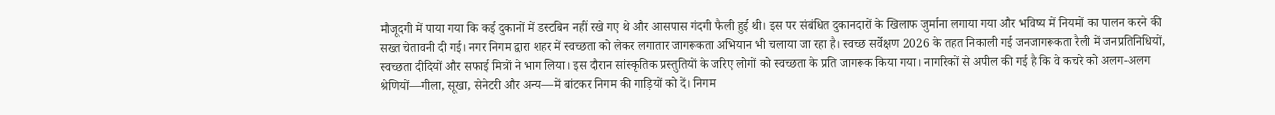मौजूदगी में पाया गया कि कई दुकानों में डस्टबिन नहीं रखे गए थे और आसपास गंदगी फैली हुई थी। इस पर संबंधित दुकानदारों के खिलाफ जुर्माना लगाया गया और भविष्य में नियमों का पालन करने की सख्त चेतावनी दी गई। नगर निगम द्वारा शहर में स्वच्छता को लेकर लगातार जागरूकता अभियान भी चलाया जा रहा है। स्वच्छ सर्वेक्षण 2026 के तहत निकाली गई जनजागरूकता रैली में जनप्रतिनिधियों, स्वच्छता दीदियों और सफाई मित्रों ने भाग लिया। इस दौरान सांस्कृतिक प्रस्तुतियों के जरिए लोगों को स्वच्छता के प्रति जागरूक किया गया। नागरिकों से अपील की गई है कि वे कचरे को अलग-अलग श्रेणियों—गीला, सूखा, सेनेटरी और अन्य—में बांटकर निगम की गाड़ियों को दें। निगम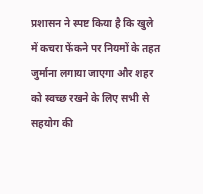प्रशासन ने स्पष्ट किया है कि खुले में कचरा फेंकने पर नियमों के तहत जुर्माना लगाया जाएगा और शहर को स्वच्छ रखने के लिए सभी से सहयोग की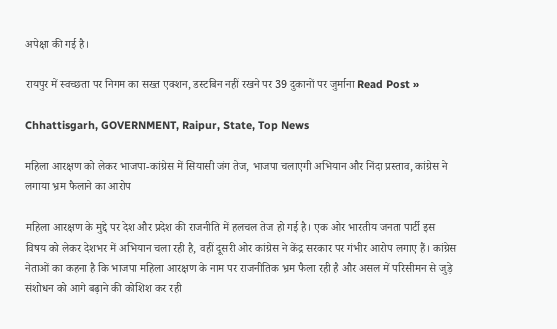अपेक्षा की गई है।

रायपुर में स्वच्छता पर निगम का सख्त एक्शन, डस्टबिन नहीं रखने पर 39 दुकानों पर जुर्माना Read Post »

Chhattisgarh, GOVERNMENT, Raipur, State, Top News

महिला आरक्षण को लेकर भाजपा-कांग्रेस में सियासी जंग तेज, भाजपा चलाएगी अभियान और निंदा प्रस्ताव, कांग्रेस ने लगाया भ्रम फैलाने का आरोप

महिला आरक्षण के मुद्दे पर देश और प्रदेश की राजनीति में हलचल तेज हो गई है। एक ओर भारतीय जनता पार्टी इस विषय को लेकर देशभर में अभियान चला रही है, वहीं दूसरी ओर कांग्रेस ने केंद्र सरकार पर गंभीर आरोप लगाए हैं। कांग्रेस नेताओं का कहना है कि भाजपा महिला आरक्षण के नाम पर राजनीतिक भ्रम फैला रही है और असल में परिसीमन से जुड़े संशोधन को आगे बढ़ाने की कोशिश कर रही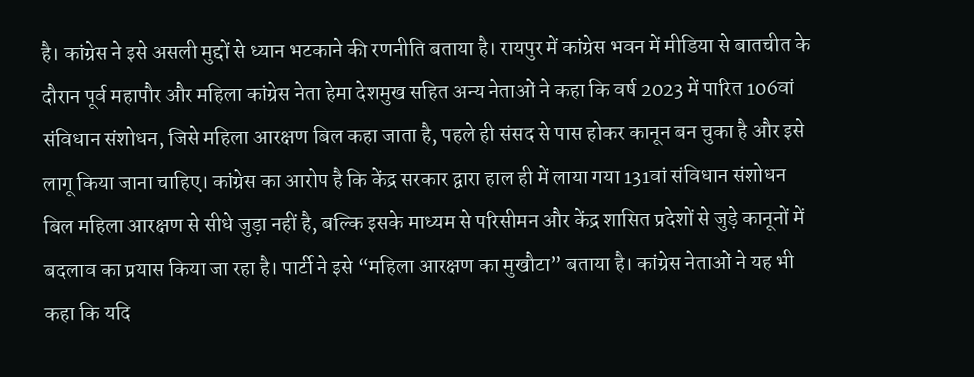है। कांग्रेस ने इसे असली मुद्दों से ध्यान भटकाने की रणनीति बताया है। रायपुर में कांग्रेस भवन में मीडिया से बातचीत के दौरान पूर्व महापौर और महिला कांग्रेस नेता हेमा देशमुख सहित अन्य नेताओं ने कहा कि वर्ष 2023 में पारित 106वां संविधान संशोधन, जिसे महिला आरक्षण बिल कहा जाता है, पहले ही संसद से पास होकर कानून बन चुका है और इसे लागू किया जाना चाहिए। कांग्रेस का आरोप है कि केंद्र सरकार द्वारा हाल ही में लाया गया 131वां संविधान संशोधन बिल महिला आरक्षण से सीधे जुड़ा नहीं है, बल्कि इसके माध्यम से परिसीमन और केंद्र शासित प्रदेशों से जुड़े कानूनों में बदलाव का प्रयास किया जा रहा है। पार्टी ने इसे “महिला आरक्षण का मुखौटा” बताया है। कांग्रेस नेताओं ने यह भी कहा कि यदि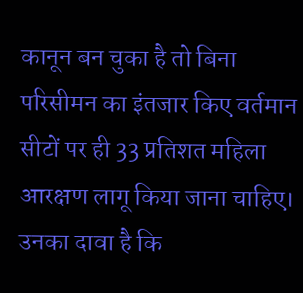कानून बन चुका है तो बिना परिसीमन का इंतजार किए वर्तमान सीटों पर ही 33 प्रतिशत महिला आरक्षण लागू किया जाना चाहिए। उनका दावा है कि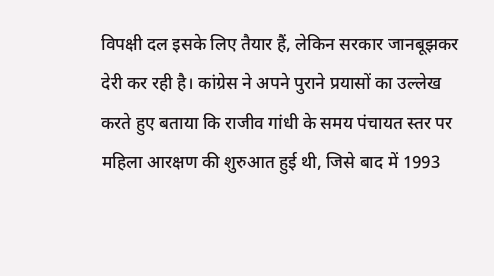विपक्षी दल इसके लिए तैयार हैं, लेकिन सरकार जानबूझकर देरी कर रही है। कांग्रेस ने अपने पुराने प्रयासों का उल्लेख करते हुए बताया कि राजीव गांधी के समय पंचायत स्तर पर महिला आरक्षण की शुरुआत हुई थी, जिसे बाद में 1993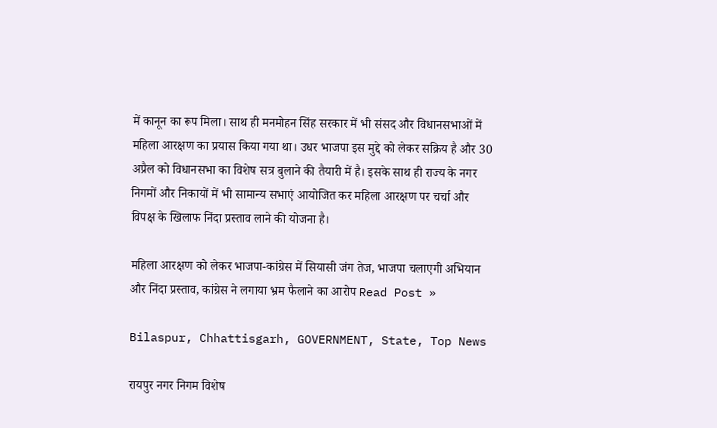में कानून का रूप मिला। साथ ही मनमोहन सिंह सरकार में भी संसद और विधानसभाओं में महिला आरक्षण का प्रयास किया गया था। उधर भाजपा इस मुद्दे को लेकर सक्रिय है और 30 अप्रैल को विधानसभा का विशेष सत्र बुलाने की तैयारी में है। इसके साथ ही राज्य के नगर निगमों और निकायों में भी सामान्य सभाएं आयोजित कर महिला आरक्षण पर चर्चा और विपक्ष के खिलाफ निंदा प्रस्ताव लाने की योजना है।

महिला आरक्षण को लेकर भाजपा-कांग्रेस में सियासी जंग तेज, भाजपा चलाएगी अभियान और निंदा प्रस्ताव, कांग्रेस ने लगाया भ्रम फैलाने का आरोप Read Post »

Bilaspur, Chhattisgarh, GOVERNMENT, State, Top News

रायपुर नगर निगम विशेष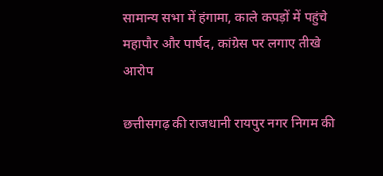सामान्य सभा में हंगामा, काले कपड़ों में पहुंचे महापौर और पार्षद, कांग्रेस पर लगाए तीखे आरोप

छत्तीसगढ़ की राजधानी रायपुर नगर निगम की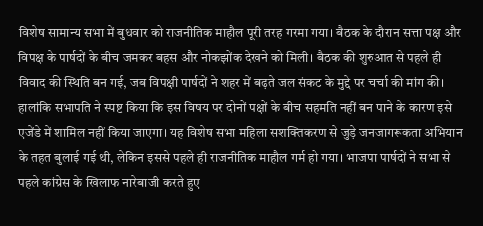विशेष सामान्य सभा में बुधवार को राजनीतिक माहौल पूरी तरह गरमा गया। बैठक के दौरान सत्ता पक्ष और विपक्ष के पार्षदों के बीच जमकर बहस और नोकझोंक देखने को मिली। बैठक की शुरुआत से पहले ही विवाद की स्थिति बन गई, जब विपक्षी पार्षदों ने शहर में बढ़ते जल संकट के मुद्दे पर चर्चा की मांग की। हालांकि सभापति ने स्पष्ट किया कि इस विषय पर दोनों पक्षों के बीच सहमति नहीं बन पाने के कारण इसे एजेंडे में शामिल नहीं किया जाएगा। यह विशेष सभा महिला सशक्तिकरण से जुड़े जनजागरूकता अभियान के तहत बुलाई गई थी, लेकिन इससे पहले ही राजनीतिक माहौल गर्म हो गया। भाजपा पार्षदों ने सभा से पहले कांग्रेस के खिलाफ नारेबाजी करते हुए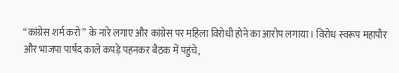“कांग्रेस शर्म करो” के नारे लगाए और कांग्रेस पर महिला विरोधी होने का आरोप लगाया। विरोध स्वरूप महापौर और भाजपा पार्षद काले कपड़े पहनकर बैठक में पहुंचे,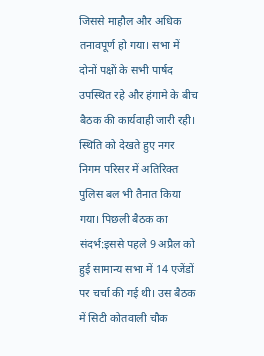जिससे माहौल और अधिक तनावपूर्ण हो गया। सभा में दोनों पक्षों के सभी पार्षद उपस्थित रहे और हंगामे के बीच बैठक की कार्यवाही जारी रही। स्थिति को देखते हुए नगर निगम परिसर में अतिरिक्त पुलिस बल भी तैनात किया गया। पिछली बैठक का संदर्भ:इससे पहले 9 अप्रैल को हुई सामान्य सभा में 14 एजेंडों पर चर्चा की गई थी। उस बैठक में सिटी कोतवाली चौक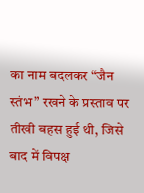का नाम बदलकर “जैन स्तंभ” रखने के प्रस्ताव पर तीखी बहस हुई थी, जिसे बाद में विपक्ष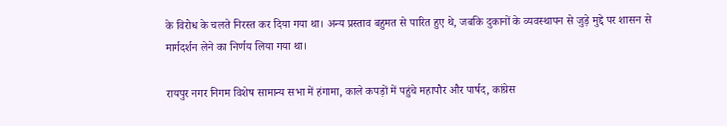के विरोध के चलते निरस्त कर दिया गया था। अन्य प्रस्ताव बहुमत से पारित हुए थे, जबकि दुकानों के व्यवस्थापन से जुड़े मुद्दे पर शासन से मार्गदर्शन लेने का निर्णय लिया गया था।

रायपुर नगर निगम विशेष सामान्य सभा में हंगामा, काले कपड़ों में पहुंचे महापौर और पार्षद, कांग्रेस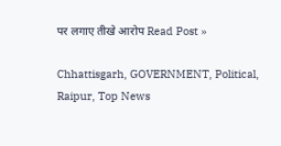पर लगाए तीखे आरोप Read Post »

Chhattisgarh, GOVERNMENT, Political, Raipur, Top News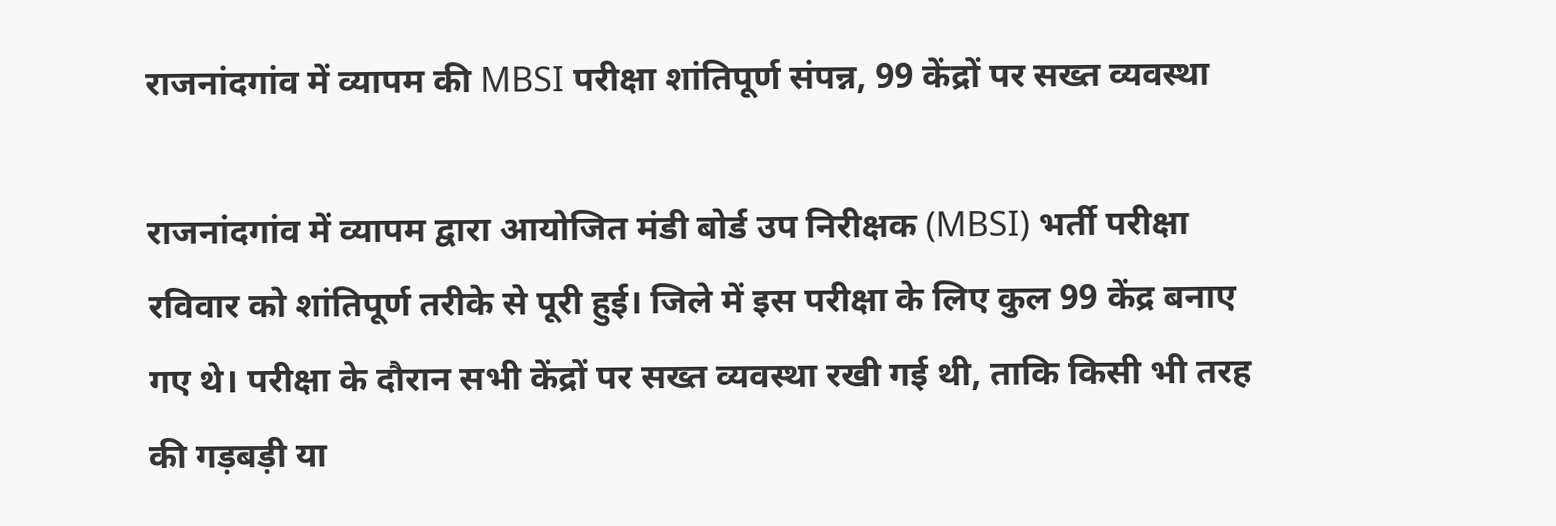राजनांदगांव में व्यापम की MBSI परीक्षा शांतिपूर्ण संपन्न, 99 केंद्रों पर सख्त व्यवस्था

राजनांदगांव में व्यापम द्वारा आयोजित मंडी बोर्ड उप निरीक्षक (MBSI) भर्ती परीक्षा रविवार को शांतिपूर्ण तरीके से पूरी हुई। जिले में इस परीक्षा के लिए कुल 99 केंद्र बनाए गए थे। परीक्षा के दौरान सभी केंद्रों पर सख्त व्यवस्था रखी गई थी, ताकि किसी भी तरह की गड़बड़ी या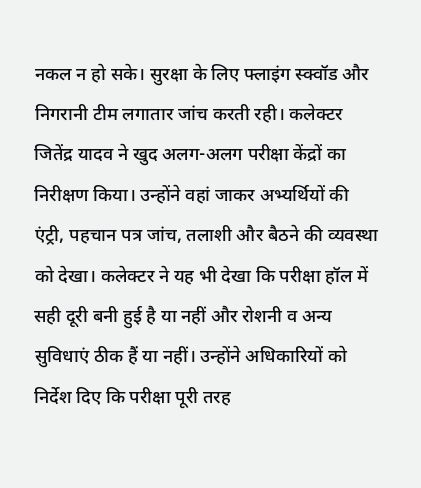नकल न हो सके। सुरक्षा के लिए फ्लाइंग स्क्वॉड और निगरानी टीम लगातार जांच करती रही। कलेक्टर जितेंद्र यादव ने खुद अलग-अलग परीक्षा केंद्रों का निरीक्षण किया। उन्होंने वहां जाकर अभ्यर्थियों की एंट्री, पहचान पत्र जांच, तलाशी और बैठने की व्यवस्था को देखा। कलेक्टर ने यह भी देखा कि परीक्षा हॉल में सही दूरी बनी हुई है या नहीं और रोशनी व अन्य सुविधाएं ठीक हैं या नहीं। उन्होंने अधिकारियों को निर्देश दिए कि परीक्षा पूरी तरह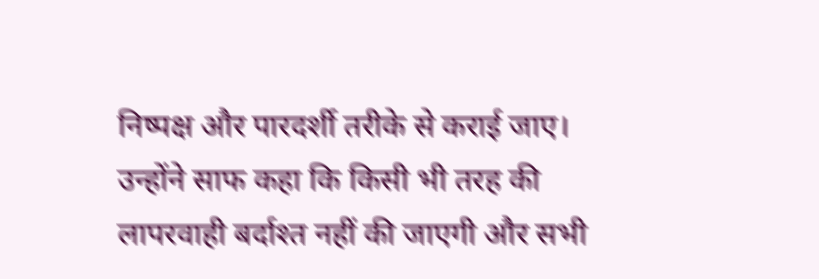निष्पक्ष और पारदर्शी तरीके से कराई जाए। उन्होंने साफ कहा कि किसी भी तरह की लापरवाही बर्दाश्त नहीं की जाएगी और सभी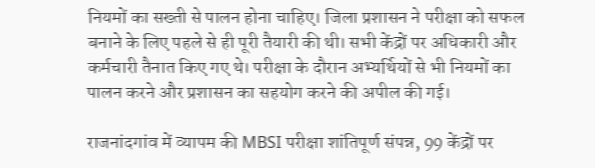नियमों का सख्ती से पालन होना चाहिए। जिला प्रशासन ने परीक्षा को सफल बनाने के लिए पहले से ही पूरी तैयारी की थी। सभी केंद्रों पर अधिकारी और कर्मचारी तैनात किए गए थे। परीक्षा के दौरान अभ्यर्थियों से भी नियमों का पालन करने और प्रशासन का सहयोग करने की अपील की गई।

राजनांदगांव में व्यापम की MBSI परीक्षा शांतिपूर्ण संपन्न, 99 केंद्रों पर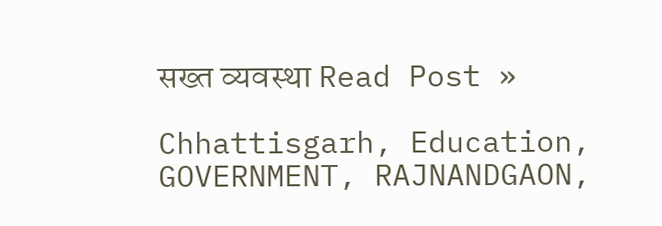सख्त व्यवस्था Read Post »

Chhattisgarh, Education, GOVERNMENT, RAJNANDGAON,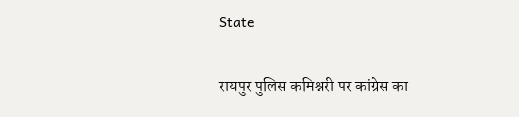State

रायपुर पुलिस कमिश्नरी पर कांग्रेस का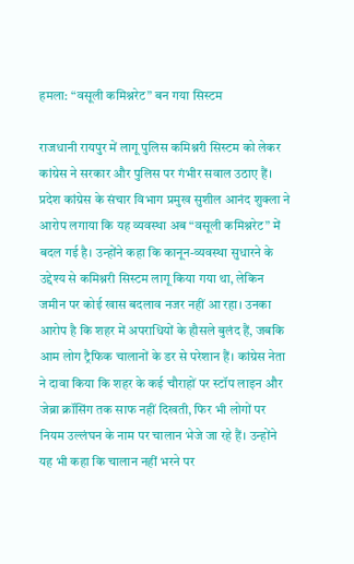हमला: “वसूली कमिश्नरेट” बन गया सिस्टम

राजधानी रायपुर में लागू पुलिस कमिश्नरी सिस्टम को लेकर कांग्रेस ने सरकार और पुलिस पर गंभीर सवाल उठाए हैं। प्रदेश कांग्रेस के संचार विभाग प्रमुख सुशील आनंद शुक्ला ने आरोप लगाया कि यह व्यवस्था अब “वसूली कमिश्नरेट” में बदल गई है। उन्होंने कहा कि कानून-व्यवस्था सुधारने के उद्देश्य से कमिश्नरी सिस्टम लागू किया गया था, लेकिन जमीन पर कोई खास बदलाव नजर नहीं आ रहा। उनका आरोप है कि शहर में अपराधियों के हौसले बुलंद हैं, जबकि आम लोग ट्रैफिक चालानों के डर से परेशान हैं। कांग्रेस नेता ने दावा किया कि शहर के कई चौराहों पर स्टॉप लाइन और जेब्रा क्रॉसिंग तक साफ नहीं दिखती, फिर भी लोगों पर नियम उल्लंघन के नाम पर चालान भेजे जा रहे हैं। उन्होंने यह भी कहा कि चालान नहीं भरने पर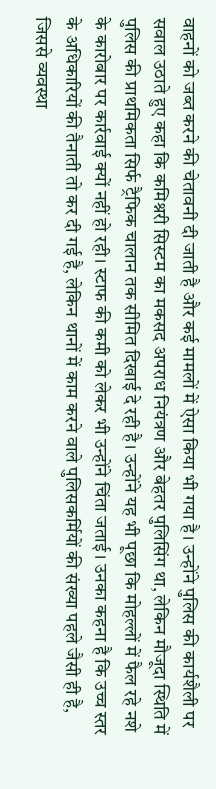वाहनों को जब्त करने की चेतावनी दी जाती है और कई मामलों में ऐसा किया भी गया है। उन्होंने पुलिस की कार्यशैली पर सवाल उठाते हुए कहा कि कमिश्नरी सिस्टम का मकसद अपराध नियंत्रण और बेहतर पुलिसिंग था, लेकिन मौजूदा स्थिति में पुलिस की प्राथमिकता सिर्फ ट्रैफिक चालान तक सीमित दिखाई दे रही है। उन्होंने यह भी पूछा कि मोहल्लों में फैल रहे नशे के कारोबार पर कार्रवाई क्यों नहीं हो रही। स्टाफ की कमी को लेकर भी उन्होंने चिंता जताई। उनका कहना है कि उच्च स्तर के अधिकारियों की तैनाती तो कर दी गई है, लेकिन थानों में काम करने वाले पुलिसकर्मियों की संख्या पहले जैसी ही है, जिससे व्यवस्था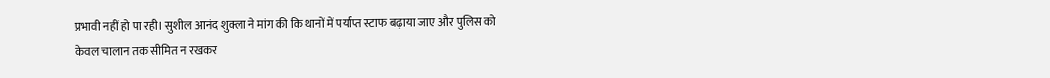प्रभावी नहीं हो पा रही। सुशील आनंद शुक्ला ने मांग की कि थानों में पर्याप्त स्टाफ बढ़ाया जाए और पुलिस को केवल चालान तक सीमित न रखकर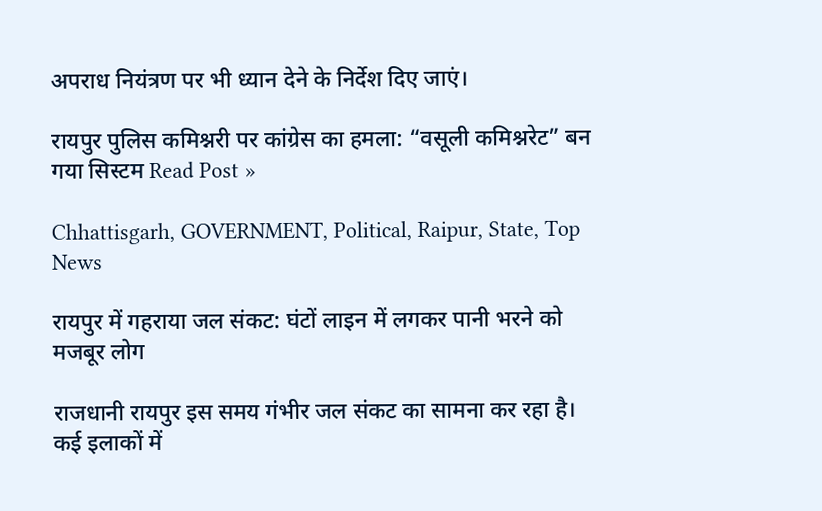अपराध नियंत्रण पर भी ध्यान देने के निर्देश दिए जाएं।

रायपुर पुलिस कमिश्नरी पर कांग्रेस का हमला: “वसूली कमिश्नरेट” बन गया सिस्टम Read Post »

Chhattisgarh, GOVERNMENT, Political, Raipur, State, Top News

रायपुर में गहराया जल संकट: घंटों लाइन में लगकर पानी भरने को मजबूर लोग

राजधानी रायपुर इस समय गंभीर जल संकट का सामना कर रहा है। कई इलाकों में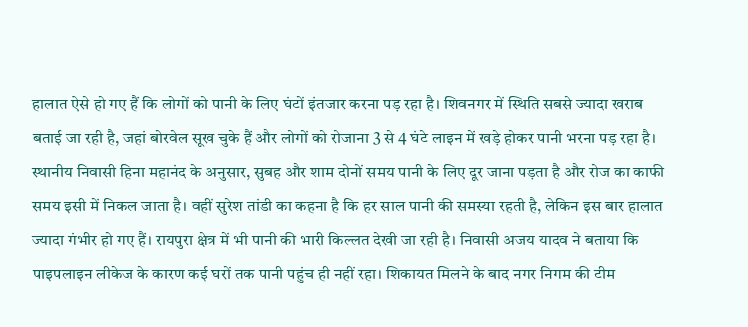हालात ऐसे हो गए हैं कि लोगों को पानी के लिए घंटों इंतजार करना पड़ रहा है। शिवनगर में स्थिति सबसे ज्यादा खराब बताई जा रही है, जहां बोरवेल सूख चुके हैं और लोगों को रोजाना 3 से 4 घंटे लाइन में खड़े होकर पानी भरना पड़ रहा है। स्थानीय निवासी हिना महानंद के अनुसार, सुबह और शाम दोनों समय पानी के लिए दूर जाना पड़ता है और रोज का काफी समय इसी में निकल जाता है। वहीं सुरेश तांडी का कहना है कि हर साल पानी की समस्या रहती है, लेकिन इस बार हालात ज्यादा गंभीर हो गए हैं। रायपुरा क्षेत्र में भी पानी की भारी किल्लत देखी जा रही है। निवासी अजय यादव ने बताया कि पाइपलाइन लीकेज के कारण कई घरों तक पानी पहुंच ही नहीं रहा। शिकायत मिलने के बाद नगर निगम की टीम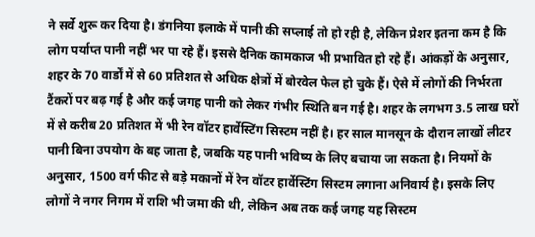ने सर्वे शुरू कर दिया है। डंगनिया इलाके में पानी की सप्लाई तो हो रही है, लेकिन प्रेशर इतना कम है कि लोग पर्याप्त पानी नहीं भर पा रहे हैं। इससे दैनिक कामकाज भी प्रभावित हो रहे हैं। आंकड़ों के अनुसार, शहर के 70 वार्डों में से 60 प्रतिशत से अधिक क्षेत्रों में बोरवेल फेल हो चुके हैं। ऐसे में लोगों की निर्भरता टैंकरों पर बढ़ गई है और कई जगह पानी को लेकर गंभीर स्थिति बन गई है। शहर के लगभग 3.5 लाख घरों में से करीब 20 प्रतिशत में भी रेन वॉटर हार्वेस्टिंग सिस्टम नहीं है। हर साल मानसून के दौरान लाखों लीटर पानी बिना उपयोग के बह जाता है, जबकि यह पानी भविष्य के लिए बचाया जा सकता है। नियमों के अनुसार, 1500 वर्ग फीट से बड़े मकानों में रेन वॉटर हार्वेस्टिंग सिस्टम लगाना अनिवार्य है। इसके लिए लोगों ने नगर निगम में राशि भी जमा की थी, लेकिन अब तक कई जगह यह सिस्टम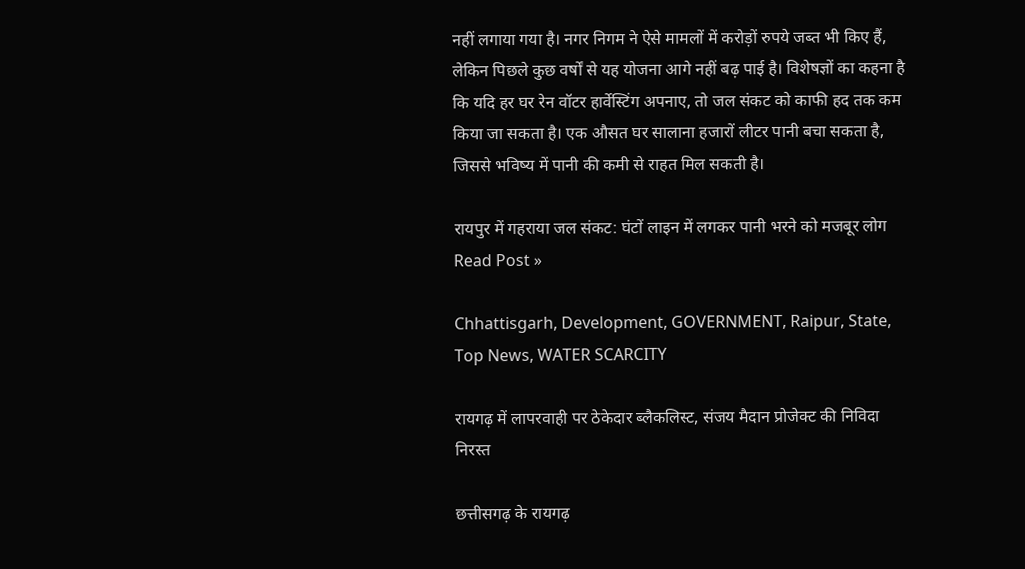नहीं लगाया गया है। नगर निगम ने ऐसे मामलों में करोड़ों रुपये जब्त भी किए हैं, लेकिन पिछले कुछ वर्षों से यह योजना आगे नहीं बढ़ पाई है। विशेषज्ञों का कहना है कि यदि हर घर रेन वॉटर हार्वेस्टिंग अपनाए, तो जल संकट को काफी हद तक कम किया जा सकता है। एक औसत घर सालाना हजारों लीटर पानी बचा सकता है, जिससे भविष्य में पानी की कमी से राहत मिल सकती है।

रायपुर में गहराया जल संकट: घंटों लाइन में लगकर पानी भरने को मजबूर लोग Read Post »

Chhattisgarh, Development, GOVERNMENT, Raipur, State, Top News, WATER SCARCITY

रायगढ़ में लापरवाही पर ठेकेदार ब्लैकलिस्ट, संजय मैदान प्रोजेक्ट की निविदा निरस्त

छत्तीसगढ़ के रायगढ़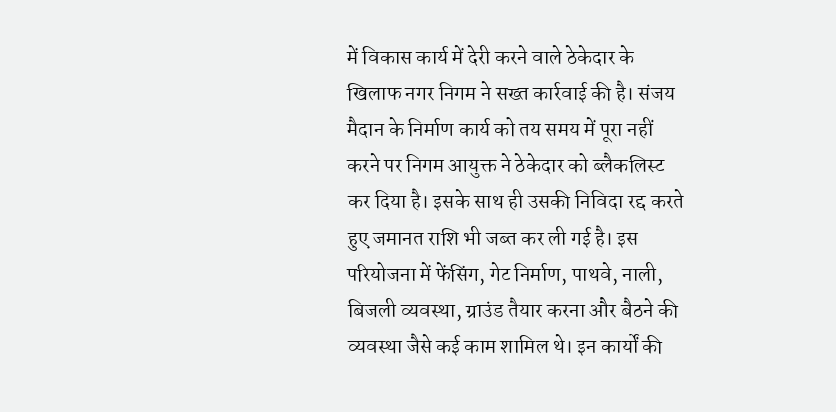में विकास कार्य में देरी करने वाले ठेकेदार के खिलाफ नगर निगम ने सख्त कार्रवाई की है। संजय मैदान के निर्माण कार्य को तय समय में पूरा नहीं करने पर निगम आयुक्त ने ठेकेदार को ब्लैकलिस्ट कर दिया है। इसके साथ ही उसकी निविदा रद्द करते हुए जमानत राशि भी जब्त कर ली गई है। इस परियोजना में फेंसिंग, गेट निर्माण, पाथवे, नाली, बिजली व्यवस्था, ग्राउंड तैयार करना और बैठने की व्यवस्था जैसे कई काम शामिल थे। इन कार्यों की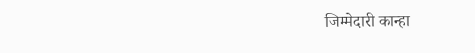जिम्मेदारी कान्हा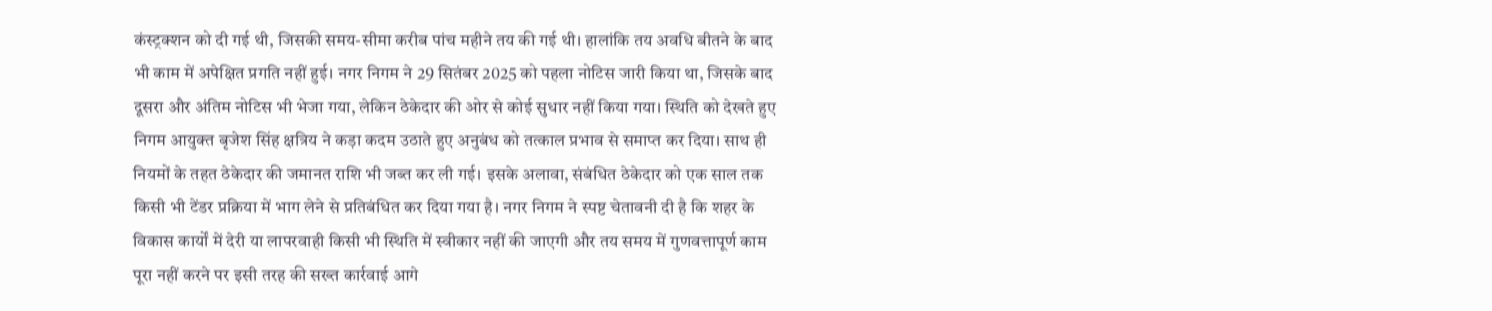कंस्ट्रक्शन को दी गई थी, जिसकी समय-सीमा करीब पांच महीने तय की गई थी। हालांकि तय अवधि बीतने के बाद भी काम में अपेक्षित प्रगति नहीं हुई। नगर निगम ने 29 सितंबर 2025 को पहला नोटिस जारी किया था, जिसके बाद दूसरा और अंतिम नोटिस भी भेजा गया, लेकिन ठेकेदार की ओर से कोई सुधार नहीं किया गया। स्थिति को देखते हुए निगम आयुक्त बृजेश सिंह क्षत्रिय ने कड़ा कदम उठाते हुए अनुबंध को तत्काल प्रभाव से समाप्त कर दिया। साथ ही नियमों के तहत ठेकेदार की जमानत राशि भी जब्त कर ली गई। इसके अलावा, संबंधित ठेकेदार को एक साल तक किसी भी टेंडर प्रक्रिया में भाग लेने से प्रतिबंधित कर दिया गया है। नगर निगम ने स्पष्ट चेतावनी दी है कि शहर के विकास कार्यों में देरी या लापरवाही किसी भी स्थिति में स्वीकार नहीं की जाएगी और तय समय में गुणवत्तापूर्ण काम पूरा नहीं करने पर इसी तरह की सख्त कार्रवाई आगे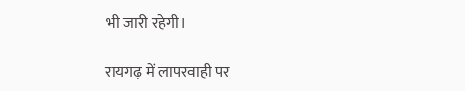भी जारी रहेगी।

रायगढ़ में लापरवाही पर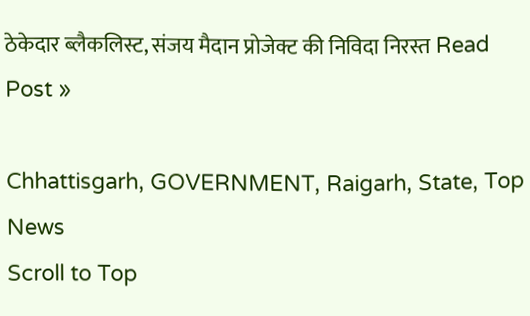ठेकेदार ब्लैकलिस्ट, संजय मैदान प्रोजेक्ट की निविदा निरस्त Read Post »

Chhattisgarh, GOVERNMENT, Raigarh, State, Top News
Scroll to Top